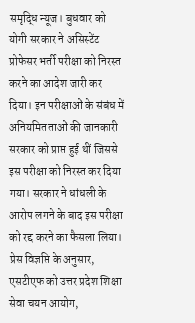समृद्धि न्यूज। बुधवार को योगी सरकार ने असिस्टेंट प्रोफेसर भर्ती परीक्षा को निरस्त करने का आदेश जारी कर दिया। इन परीक्षाओं के संबंध में अनियमितताओं की जानकारी सरकार को प्राप्त हुई थीं जिससे इस परीक्षा को निरस्त कर दिया गया। सरकार ने धांधली के आरोप लगने के बाद इस परीक्षा को रद्द करने का फैसला लिया। प्रेस विज्ञप्ति के अनुसार, एसटीएफ को उत्तर प्रदेश शिक्षा सेवा चयन आयोग,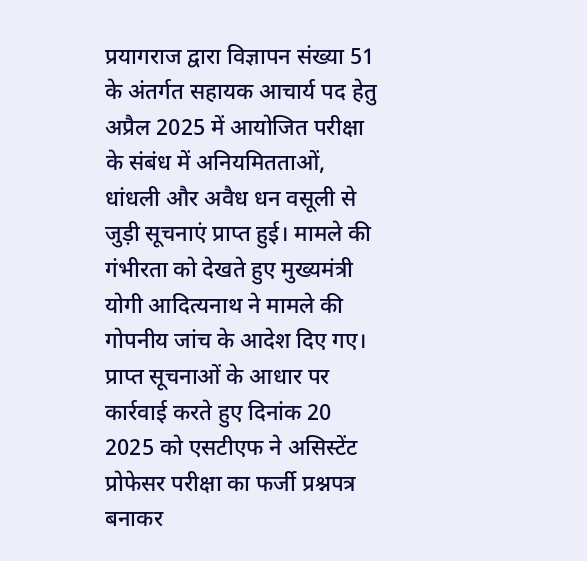प्रयागराज द्वारा विज्ञापन संख्या 51 के अंतर्गत सहायक आचार्य पद हेतु अप्रैल 2025 में आयोजित परीक्षा के संबंध में अनियमितताओं, धांधली और अवैध धन वसूली से जुड़ी सूचनाएं प्राप्त हुई। मामले की गंभीरता को देखते हुए मुख्यमंत्री योगी आदित्यनाथ ने मामले की गोपनीय जांच के आदेश दिए गए। प्राप्त सूचनाओं के आधार पर कार्रवाई करते हुए दिनांक 20 2025 को एसटीएफ ने असिस्टेंट प्रोफेसर परीक्षा का फर्जी प्रश्नपत्र बनाकर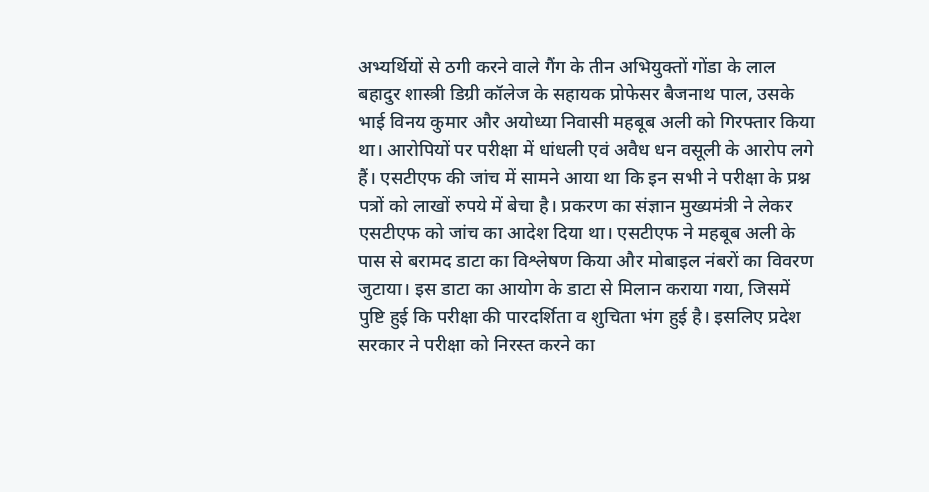अभ्यर्थियों से ठगी करने वाले गैंग के तीन अभियुक्तों गोंडा के लाल बहादुर शास्त्री डिग्री कॉलेज के सहायक प्रोफेसर बैजनाथ पाल, उसके भाई विनय कुमार और अयोध्या निवासी महबूब अली को गिरफ्तार किया था। आरोपियों पर परीक्षा में धांधली एवं अवैध धन वसूली के आरोप लगे हैं। एसटीएफ की जांच में सामने आया था कि इन सभी ने परीक्षा के प्रश्न पत्रों को लाखों रुपये में बेचा है। प्रकरण का संज्ञान मुख्यमंत्री ने लेकर एसटीएफ को जांच का आदेश दिया था। एसटीएफ ने महबूब अली के पास से बरामद डाटा का विश्लेषण किया और मोबाइल नंबरों का विवरण जुटाया। इस डाटा का आयोग के डाटा से मिलान कराया गया, जिसमें पुष्टि हुई कि परीक्षा की पारदर्शिता व शुचिता भंग हुई है। इसलिए प्रदेश सरकार ने परीक्षा को निरस्त करने का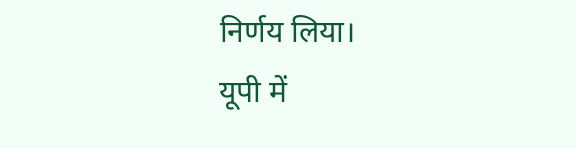निर्णय लिया।
यूपी में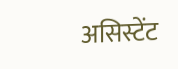असिस्टेंट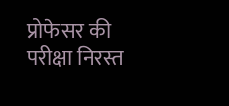प्रोफेसर की परीक्षा निरस्त